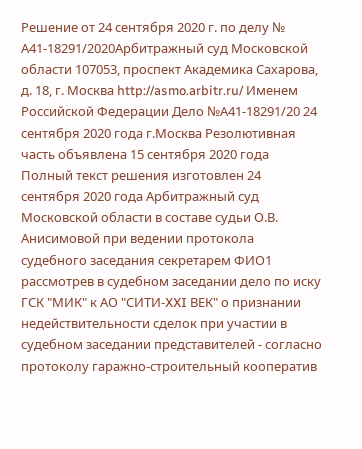Решение от 24 сентября 2020 г. по делу № А41-18291/2020Арбитражный суд Московской области 107053, проспект Академика Сахарова, д. 18, г. Москва http://asmo.arbitr.ru/ Именем Российской Федерации Дело №А41-18291/20 24 сентября 2020 года г.Москва Резолютивная часть объявлена 15 сентября 2020 года Полный текст решения изготовлен 24 сентября 2020 года Арбитражный суд Московской области в составе судьи О.В. Анисимовой при ведении протокола судебного заседания секретарем ФИО1 рассмотрев в судебном заседании дело по иску ГСК "МИК" к АО "СИТИ-XXI ВЕК" о признании недействительности сделок при участии в судебном заседании представителей - согласно протоколу гаражно-строительный кооператив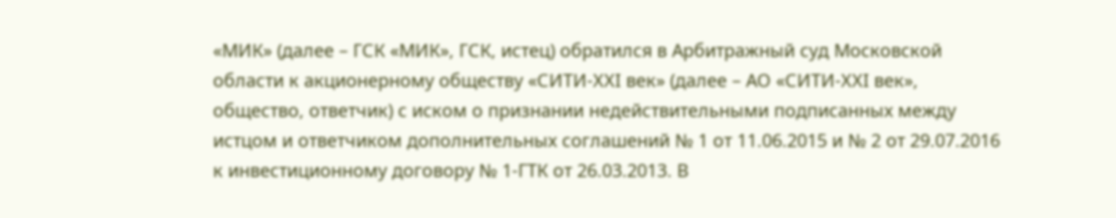«МИК» (далее – ГСК «МИК», ГСК, истец) обратился в Арбитражный суд Московской области к акционерному обществу «СИТИ-ХХI век» (далее – АО «СИТИ-ХХI век», общество, ответчик) с иском о признании недействительными подписанных между истцом и ответчиком дополнительных соглашений № 1 от 11.06.2015 и № 2 от 29.07.2016 к инвестиционному договору № 1-ГТК от 26.03.2013. В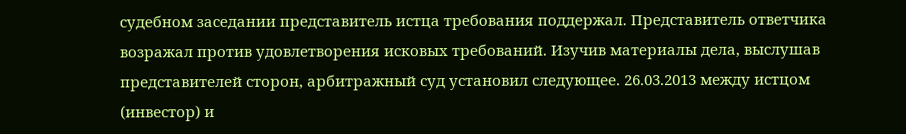судебном заседании представитель истца требования поддержал. Представитель ответчика возражал против удовлетворения исковых требований. Изучив материалы дела, выслушав представителей сторон, арбитражный суд установил следующее. 26.03.2013 между истцом (инвестор) и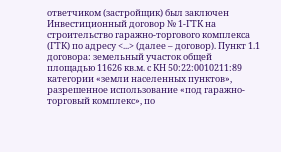ответчиком (застройщик) был заключен Инвестиционный договор № 1-ГТК на строительство гаражно-торгового комплекса (ГТК) по адресу <...> (далее – договор). Пункт 1.1 договора: земельный участок общей площадью 11626 кв.м. с КН 50:22:0010211:89 категории «земли населенных пунктов», разрешенное использование «под гаражно-торговый комплекс», по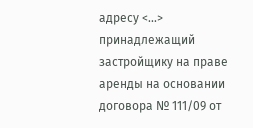адресу <...> принадлежащий застройщику на праве аренды на основании договора № 111/09 от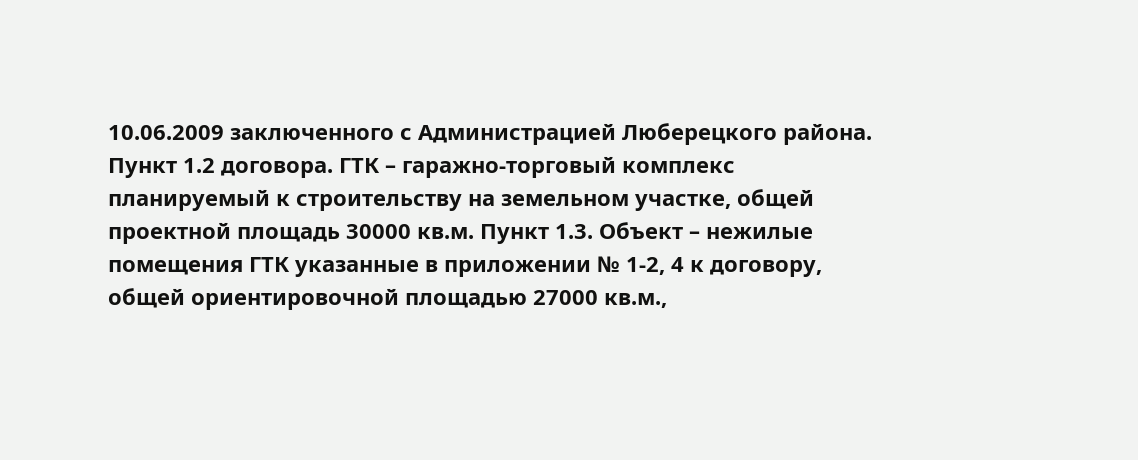10.06.2009 заключенного с Администрацией Люберецкого района. Пункт 1.2 договора. ГТК – гаражно-торговый комплекс планируемый к строительству на земельном участке, общей проектной площадь 30000 кв.м. Пункт 1.3. Объект – нежилые помещения ГТК указанные в приложении № 1-2, 4 к договору, общей ориентировочной площадью 27000 кв.м.,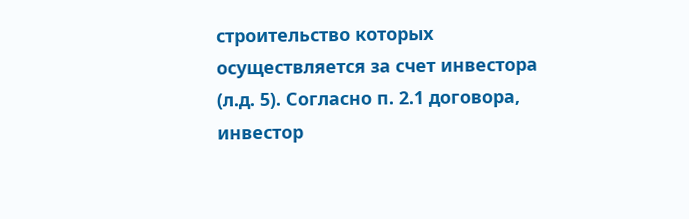строительство которых осуществляется за счет инвестора (л.д. 5). Согласно п. 2.1 договора, инвестор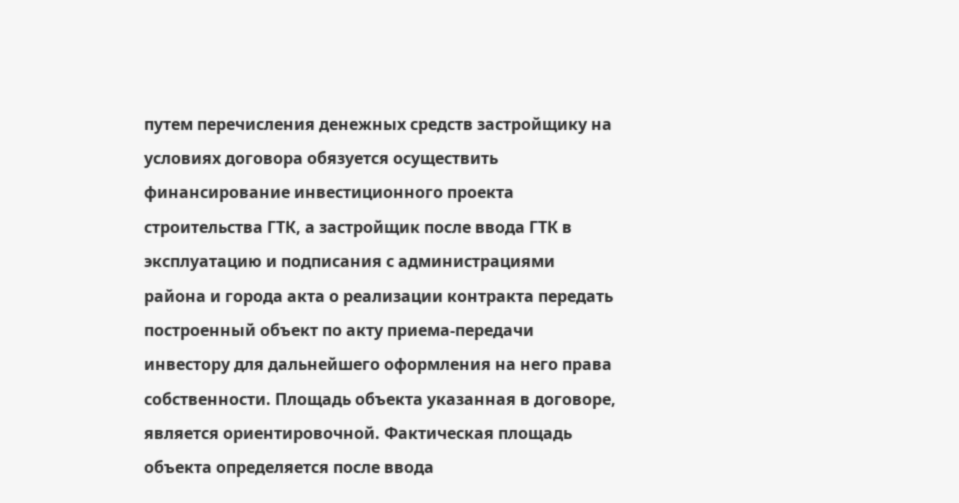путем перечисления денежных средств застройщику на условиях договора обязуется осуществить финансирование инвестиционного проекта строительства ГТК, а застройщик после ввода ГТК в эксплуатацию и подписания с администрациями района и города акта о реализации контракта передать построенный объект по акту приема-передачи инвестору для дальнейшего оформления на него права собственности. Площадь объекта указанная в договоре, является ориентировочной. Фактическая площадь объекта определяется после ввода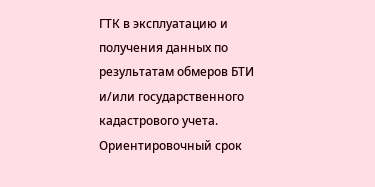ГТК в эксплуатацию и получения данных по результатам обмеров БТИ и/или государственного кадастрового учета. Ориентировочный срок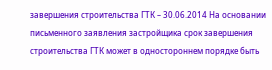завершения строительства ГТК – 30.06.2014 На основании письменного заявления застройщика срок завершения строительства ГТК может в одностороннем порядке быть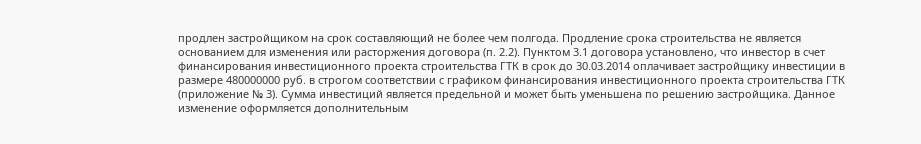продлен застройщиком на срок составляющий не более чем полгода. Продление срока строительства не является основанием для изменения или расторжения договора (п. 2.2). Пунктом 3.1 договора установлено, что инвестор в счет финансирования инвестиционного проекта строительства ГТК в срок до 30.03.2014 оплачивает застройщику инвестиции в размере 480000000 руб. в строгом соответствии с графиком финансирования инвестиционного проекта строительства ГТК (приложение № 3). Сумма инвестиций является предельной и может быть уменьшена по решению застройщика. Данное изменение оформляется дополнительным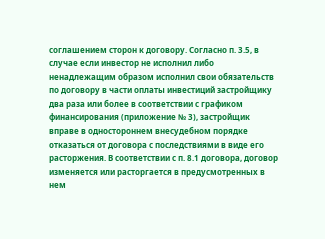соглашением сторон к договору. Согласно п. 3.5, в случае если инвестор не исполнил либо ненадлежащим образом исполнил свои обязательств по договору в части оплаты инвестиций застройщику два раза или более в соответствии с графиком финансирования (приложение № 3), застройщик вправе в одностороннем внесудебном порядке отказаться от договора с последствиями в виде его расторжения. В соответствии с п. 8.1 договора, договор изменяется или расторгается в предусмотренных в нем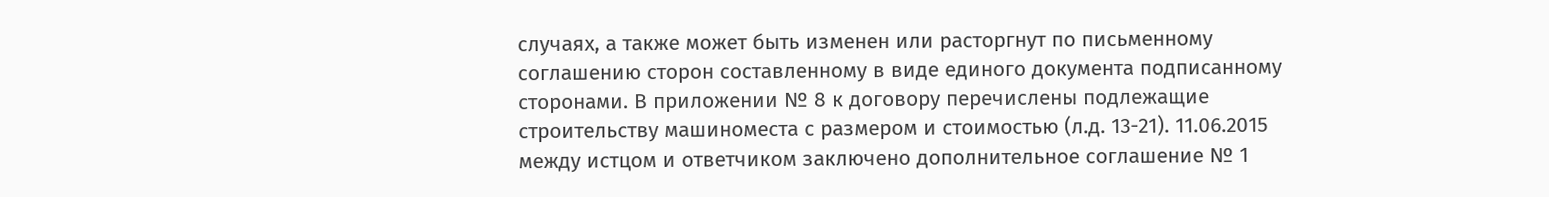случаях, а также может быть изменен или расторгнут по письменному соглашению сторон составленному в виде единого документа подписанному сторонами. В приложении № 8 к договору перечислены подлежащие строительству машиноместа с размером и стоимостью (л.д. 13-21). 11.06.2015 между истцом и ответчиком заключено дополнительное соглашение № 1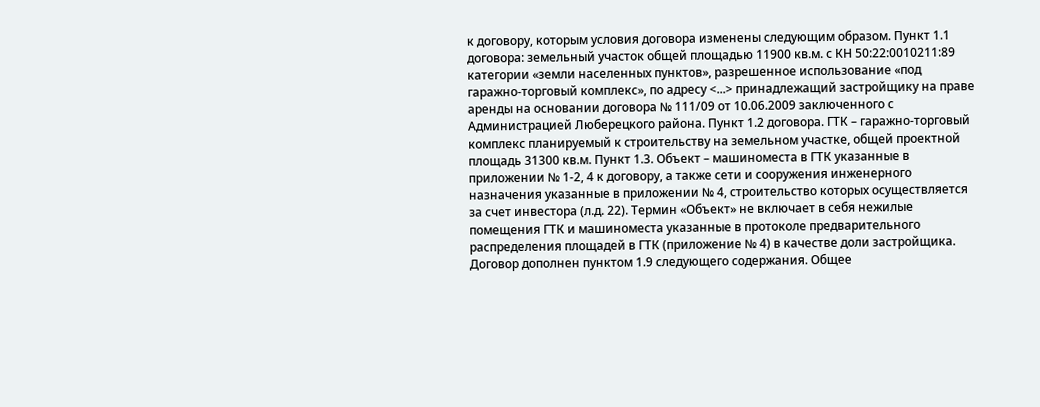к договору, которым условия договора изменены следующим образом. Пункт 1.1 договора: земельный участок общей площадью 11900 кв.м. с КН 50:22:0010211:89 категории «земли населенных пунктов», разрешенное использование «под гаражно-торговый комплекс», по адресу <...> принадлежащий застройщику на праве аренды на основании договора № 111/09 от 10.06.2009 заключенного с Администрацией Люберецкого района. Пункт 1.2 договора. ГТК – гаражно-торговый комплекс планируемый к строительству на земельном участке, общей проектной площадь 31300 кв.м. Пункт 1.3. Объект – машиноместа в ГТК указанные в приложении № 1-2, 4 к договору, а также сети и сооружения инженерного назначения указанные в приложении № 4, строительство которых осуществляется за счет инвестора (л.д. 22). Термин «Объект» не включает в себя нежилые помещения ГТК и машиноместа указанные в протоколе предварительного распределения площадей в ГТК (приложение № 4) в качестве доли застройщика. Договор дополнен пунктом 1.9 следующего содержания. Общее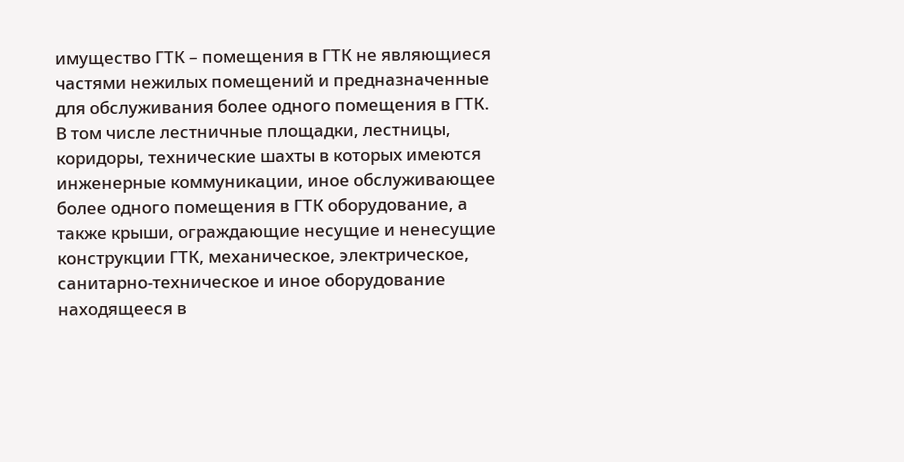имущество ГТК – помещения в ГТК не являющиеся частями нежилых помещений и предназначенные для обслуживания более одного помещения в ГТК. В том числе лестничные площадки, лестницы, коридоры, технические шахты в которых имеются инженерные коммуникации, иное обслуживающее более одного помещения в ГТК оборудование, а также крыши, ограждающие несущие и ненесущие конструкции ГТК, механическое, электрическое, санитарно-техническое и иное оборудование находящееся в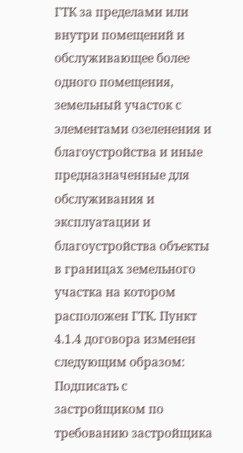ГТК за пределами или внутри помещений и обслуживающее более одного помещения, земельный участок с элементами озеленения и благоустройства и иные предназначенные для обслуживания и эксплуатации и благоустройства объекты в границах земельного участка на котором расположен ГТК. Пункт 4.1.4 договора изменен следующим образом: Подписать с застройщиком по требованию застройщика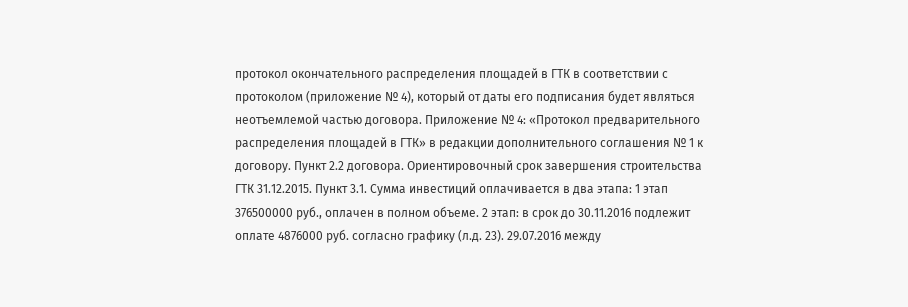протокол окончательного распределения площадей в ГТК в соответствии с протоколом (приложение № 4), который от даты его подписания будет являться неотъемлемой частью договора. Приложение № 4: «Протокол предварительного распределения площадей в ГТК» в редакции дополнительного соглашения № 1 к договору. Пункт 2.2 договора. Ориентировочный срок завершения строительства ГТК 31.12.2015. Пункт 3.1. Сумма инвестиций оплачивается в два этапа: 1 этап 376500000 руб., оплачен в полном объеме. 2 этап: в срок до 30.11.2016 подлежит оплате 4876000 руб. согласно графику (л.д. 23). 29.07.2016 между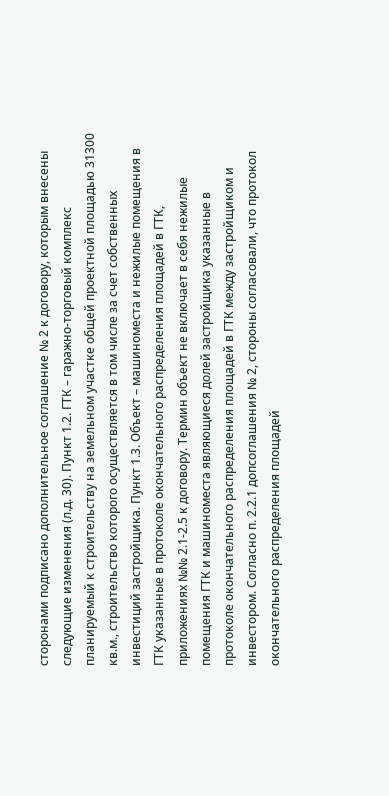сторонами подписано дополнительное соглашение № 2 к договору, которым внесены следующие изменения (л.д. 30). Пункт 1.2. ГТК – гаражно-торговый комплекс планируемый к строительству на земельном участке общей проектной площадью 31300 кв.м., строительство которого осуществляется в том числе за счет собственных инвестиций застройщика. Пункт 1.3. Объект – машиноместа и нежилые помещения в ГТК указанные в протоколе окончательного распределения площадей в ГТК, приложениях №№ 2.1-2.5 к договору. Термин объект не включает в себя нежилые помещения ГТК и машиноместа являющиеся долей застройщика указанные в протоколе окончательного распределения площадей в ГТК между застройщиком и инвестором. Согласно п. 2.2.1 допсоглашения № 2, стороны согласовали, что протокол окончательного распределения площадей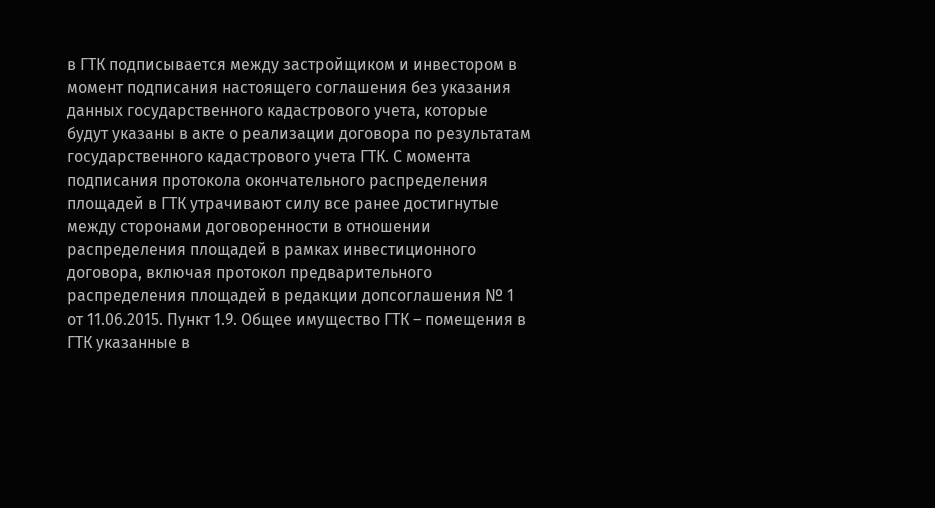в ГТК подписывается между застройщиком и инвестором в момент подписания настоящего соглашения без указания данных государственного кадастрового учета, которые будут указаны в акте о реализации договора по результатам государственного кадастрового учета ГТК. С момента подписания протокола окончательного распределения площадей в ГТК утрачивают силу все ранее достигнутые между сторонами договоренности в отношении распределения площадей в рамках инвестиционного договора, включая протокол предварительного распределения площадей в редакции допсоглашения № 1 от 11.06.2015. Пункт 1.9. Общее имущество ГТК – помещения в ГТК указанные в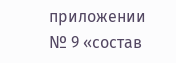приложении № 9 «состав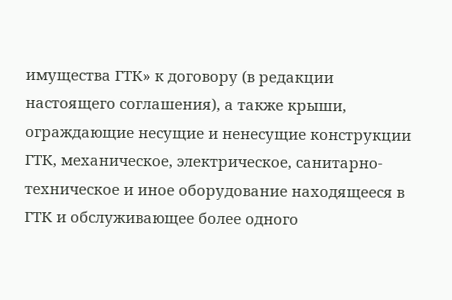имущества ГТК» к договору (в редакции настоящего соглашения), а также крыши, ограждающие несущие и ненесущие конструкции ГТК, механическое, электрическое, санитарно-техническое и иное оборудование находящееся в ГТК и обслуживающее более одного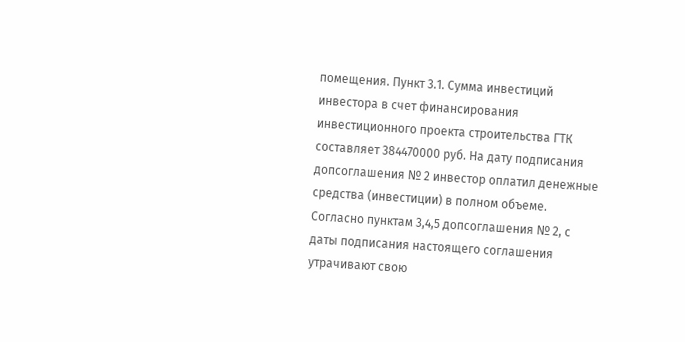помещения. Пункт 3.1. Сумма инвестиций инвестора в счет финансирования инвестиционного проекта строительства ГТК составляет 384470000 руб. На дату подписания допсоглашения № 2 инвестор оплатил денежные средства (инвестиции) в полном объеме. Согласно пунктам 3,4,5 допсоглашения № 2, с даты подписания настоящего соглашения утрачивают свою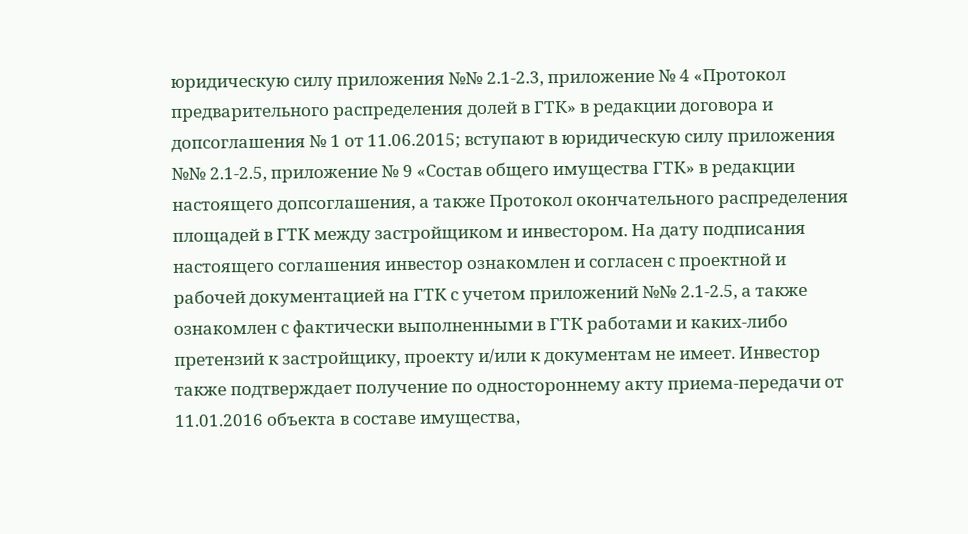юридическую силу приложения №№ 2.1-2.3, приложение № 4 «Протокол предварительного распределения долей в ГТК» в редакции договора и допсоглашения № 1 от 11.06.2015; вступают в юридическую силу приложения №№ 2.1-2.5, приложение № 9 «Состав общего имущества ГТК» в редакции настоящего допсоглашения, а также Протокол окончательного распределения площадей в ГТК между застройщиком и инвестором. На дату подписания настоящего соглашения инвестор ознакомлен и согласен с проектной и рабочей документацией на ГТК с учетом приложений №№ 2.1-2.5, а также ознакомлен с фактически выполненными в ГТК работами и каких-либо претензий к застройщику, проекту и/или к документам не имеет. Инвестор также подтверждает получение по одностороннему акту приема-передачи от 11.01.2016 объекта в составе имущества,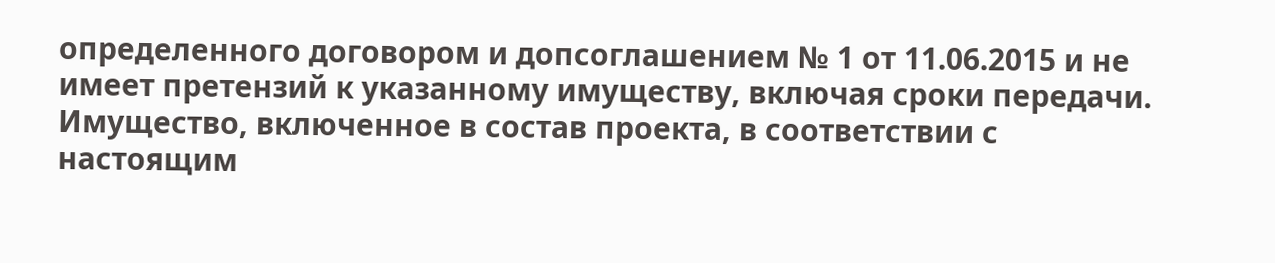определенного договором и допсоглашением № 1 от 11.06.2015 и не имеет претензий к указанному имуществу, включая сроки передачи. Имущество, включенное в состав проекта, в соответствии с настоящим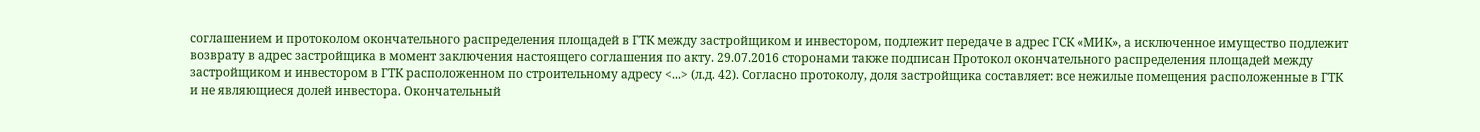соглашением и протоколом окончательного распределения площадей в ГТК между застройщиком и инвестором, подлежит передаче в адрес ГСК «МИК», а исключенное имущество подлежит возврату в адрес застройщика в момент заключения настоящего соглашения по акту. 29.07.2016 сторонами также подписан Протокол окончательного распределения площадей между застройщиком и инвестором в ГТК расположенном по строительному адресу <...> (л.д. 42). Согласно протоколу, доля застройщика составляет: все нежилые помещения расположенные в ГТК и не являющиеся долей инвестора. Окончательный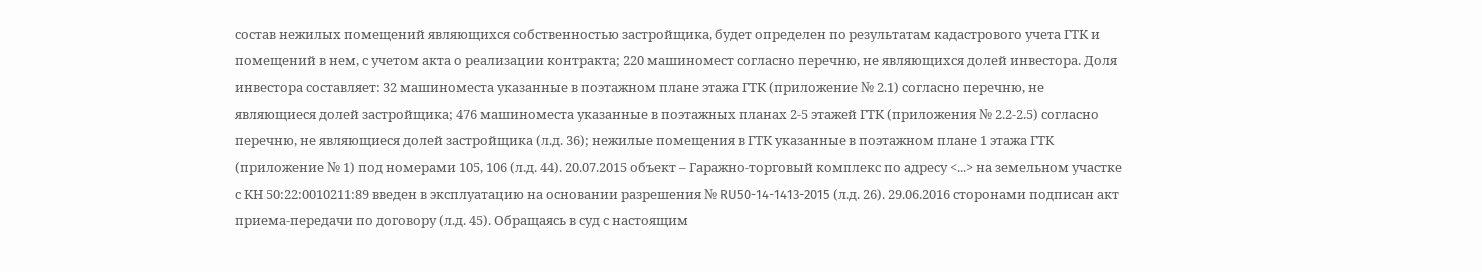состав нежилых помещений являющихся собственностью застройщика, будет определен по результатам кадастрового учета ГТК и помещений в нем, с учетом акта о реализации контракта; 220 машиномест согласно перечню, не являющихся долей инвестора. Доля инвестора составляет: 32 машиноместа указанные в поэтажном плане этажа ГТК (приложение № 2.1) согласно перечню, не являющиеся долей застройщика; 476 машиноместа указанные в поэтажных планах 2-5 этажей ГТК (приложения № 2.2-2.5) согласно перечню, не являющиеся долей застройщика (л.д. 36); нежилые помещения в ГТК указанные в поэтажном плане 1 этажа ГТК (приложение № 1) под номерами 105, 106 (л.д. 44). 20.07.2015 объект – Гаражно-торговый комплекс по адресу <...> на земельном участке с КН 50:22:0010211:89 введен в эксплуатацию на основании разрешения № RU50-14-1413-2015 (л.д. 26). 29.06.2016 сторонами подписан акт приема-передачи по договору (л.д. 45). Обращаясь в суд с настоящим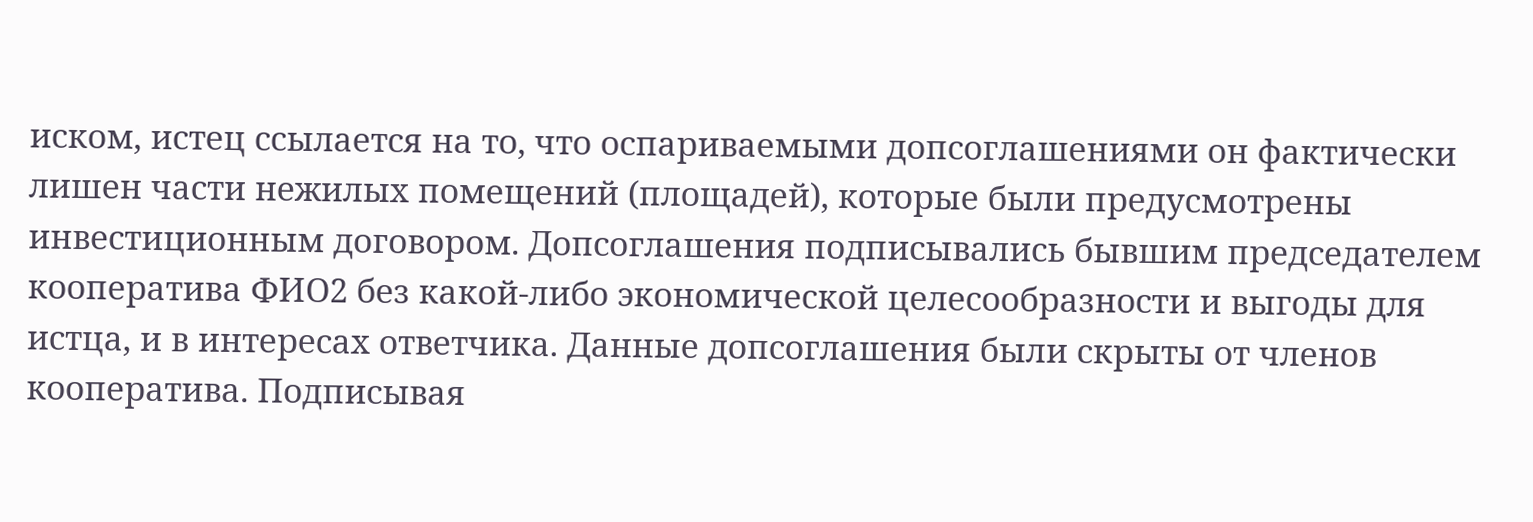иском, истец ссылается на то, что оспариваемыми допсоглашениями он фактически лишен части нежилых помещений (площадей), которые были предусмотрены инвестиционным договором. Допсоглашения подписывались бывшим председателем кооператива ФИО2 без какой-либо экономической целесообразности и выгоды для истца, и в интересах ответчика. Данные допсоглашения были скрыты от членов кооператива. Подписывая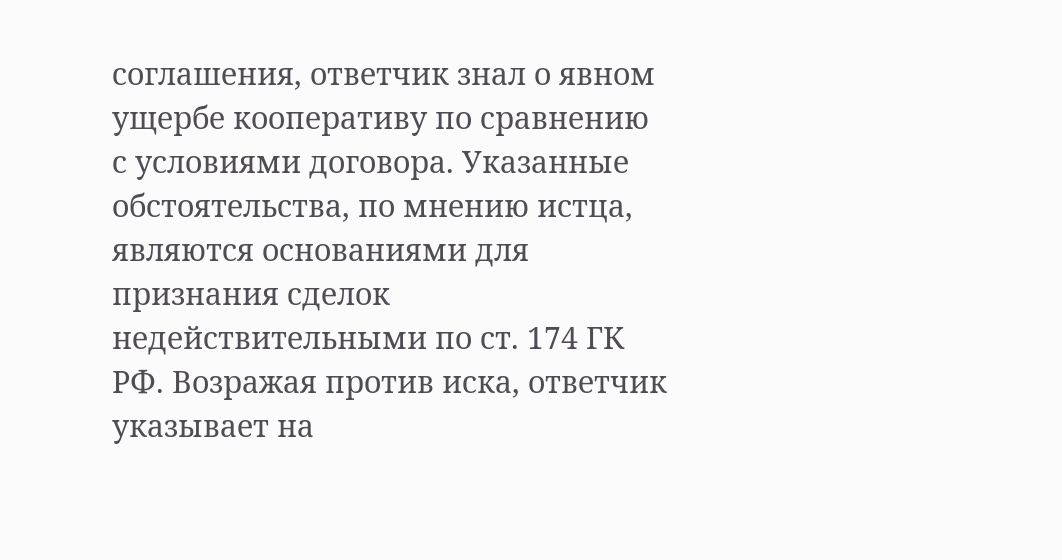соглашения, ответчик знал о явном ущербе кооперативу по сравнению с условиями договора. Указанные обстоятельства, по мнению истца, являются основаниями для признания сделок недействительными по ст. 174 ГК РФ. Возражая против иска, ответчик указывает на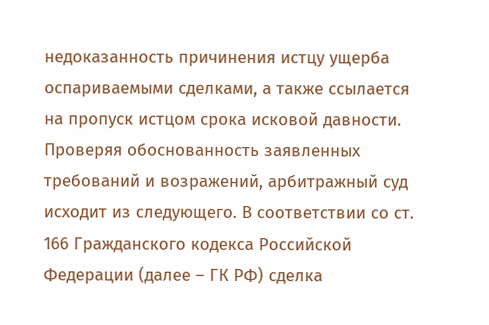недоказанность причинения истцу ущерба оспариваемыми сделками, а также ссылается на пропуск истцом срока исковой давности. Проверяя обоснованность заявленных требований и возражений, арбитражный суд исходит из следующего. В соответствии со ст. 166 Гражданского кодекса Российской Федерации (далее – ГК РФ) сделка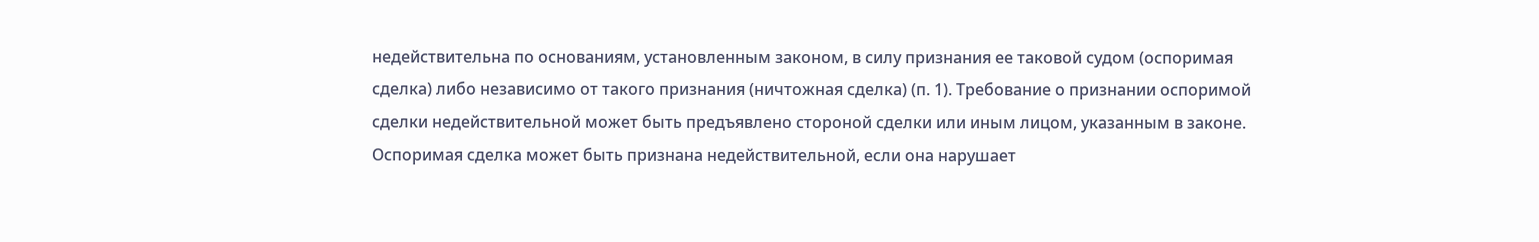недействительна по основаниям, установленным законом, в силу признания ее таковой судом (оспоримая сделка) либо независимо от такого признания (ничтожная сделка) (п. 1). Требование о признании оспоримой сделки недействительной может быть предъявлено стороной сделки или иным лицом, указанным в законе. Оспоримая сделка может быть признана недействительной, если она нарушает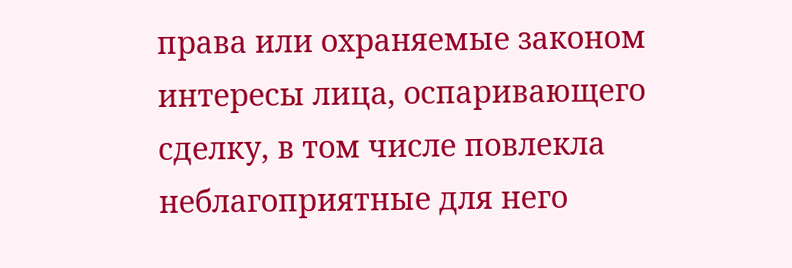права или охраняемые законом интересы лица, оспаривающего сделку, в том числе повлекла неблагоприятные для него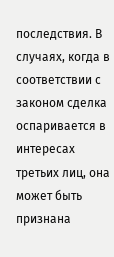последствия. В случаях, когда в соответствии с законом сделка оспаривается в интересах третьих лиц, она может быть признана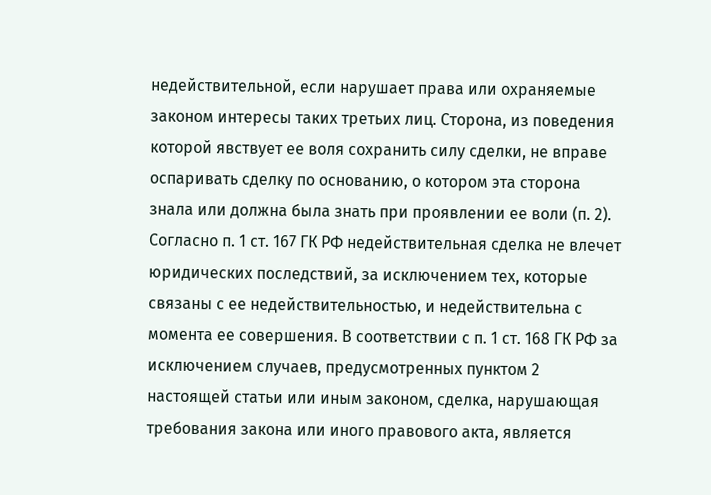недействительной, если нарушает права или охраняемые законом интересы таких третьих лиц. Сторона, из поведения которой явствует ее воля сохранить силу сделки, не вправе оспаривать сделку по основанию, о котором эта сторона знала или должна была знать при проявлении ее воли (п. 2). Согласно п. 1 ст. 167 ГК РФ недействительная сделка не влечет юридических последствий, за исключением тех, которые связаны с ее недействительностью, и недействительна с момента ее совершения. В соответствии с п. 1 ст. 168 ГК РФ за исключением случаев, предусмотренных пунктом 2 настоящей статьи или иным законом, сделка, нарушающая требования закона или иного правового акта, является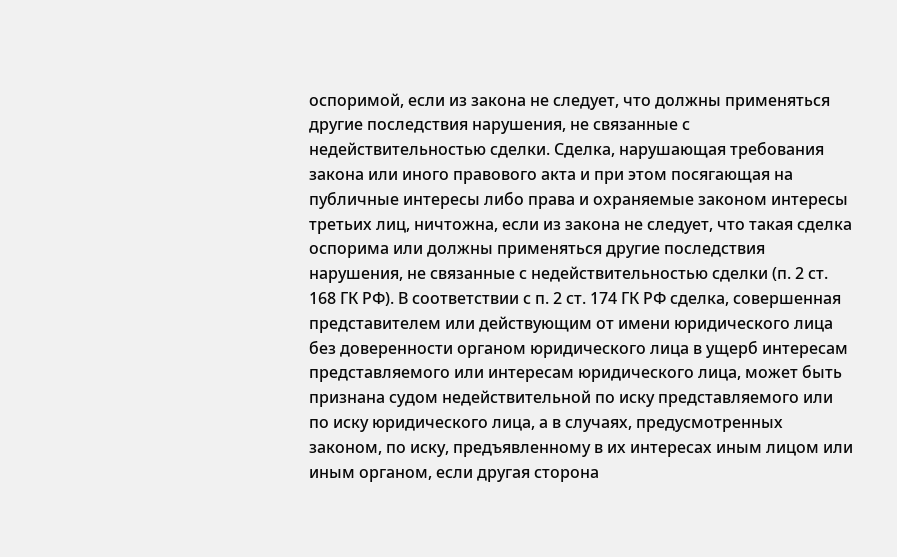оспоримой, если из закона не следует, что должны применяться другие последствия нарушения, не связанные с недействительностью сделки. Сделка, нарушающая требования закона или иного правового акта и при этом посягающая на публичные интересы либо права и охраняемые законом интересы третьих лиц, ничтожна, если из закона не следует, что такая сделка оспорима или должны применяться другие последствия нарушения, не связанные с недействительностью сделки (п. 2 ст. 168 ГК РФ). В соответствии с п. 2 ст. 174 ГК РФ сделка, совершенная представителем или действующим от имени юридического лица без доверенности органом юридического лица в ущерб интересам представляемого или интересам юридического лица, может быть признана судом недействительной по иску представляемого или по иску юридического лица, а в случаях, предусмотренных законом, по иску, предъявленному в их интересах иным лицом или иным органом, если другая сторона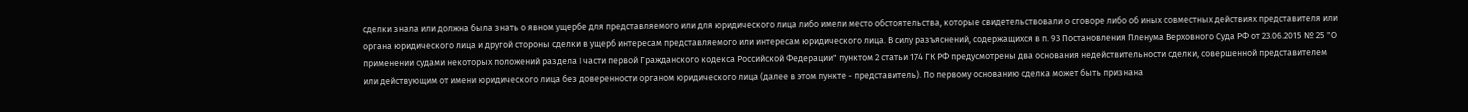сделки знала или должна была знать о явном ущербе для представляемого или для юридического лица либо имели место обстоятельства, которые свидетельствовали о сговоре либо об иных совместных действиях представителя или органа юридического лица и другой стороны сделки в ущерб интересам представляемого или интересам юридического лица. В силу разъяснений, содержащихся в п. 93 Постановления Пленума Верховного Суда РФ от 23.06.2015 № 25 "О применении судами некоторых положений раздела I части первой Гражданского кодекса Российской Федерации" пунктом 2 статьи 174 ГК РФ предусмотрены два основания недействительности сделки, совершенной представителем или действующим от имени юридического лица без доверенности органом юридического лица (далее в этом пункте - представитель). По первому основанию сделка может быть признана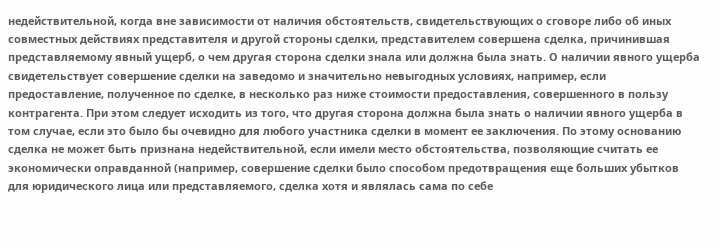недействительной, когда вне зависимости от наличия обстоятельств, свидетельствующих о сговоре либо об иных совместных действиях представителя и другой стороны сделки, представителем совершена сделка, причинившая представляемому явный ущерб, о чем другая сторона сделки знала или должна была знать. О наличии явного ущерба свидетельствует совершение сделки на заведомо и значительно невыгодных условиях, например, если предоставление, полученное по сделке, в несколько раз ниже стоимости предоставления, совершенного в пользу контрагента. При этом следует исходить из того, что другая сторона должна была знать о наличии явного ущерба в том случае, если это было бы очевидно для любого участника сделки в момент ее заключения. По этому основанию сделка не может быть признана недействительной, если имели место обстоятельства, позволяющие считать ее экономически оправданной (например, совершение сделки было способом предотвращения еще больших убытков для юридического лица или представляемого, сделка хотя и являлась сама по себе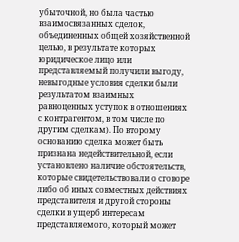убыточной, но была частью взаимосвязанных сделок, объединенных общей хозяйственной целью, в результате которых юридическое лицо или представляемый получили выгоду, невыгодные условия сделки были результатом взаимных равноценных уступок в отношениях с контрагентом, в том числе по другим сделкам). По второму основанию сделка может быть признана недействительной, если установлено наличие обстоятельств, которые свидетельствовали о сговоре либо об иных совместных действиях представителя и другой стороны сделки в ущерб интересам представляемого, который может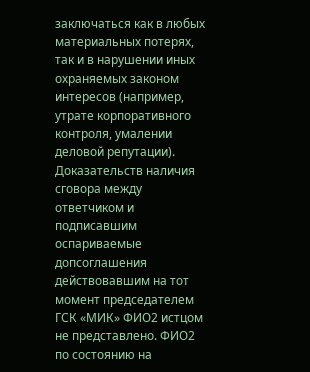заключаться как в любых материальных потерях, так и в нарушении иных охраняемых законом интересов (например, утрате корпоративного контроля, умалении деловой репутации). Доказательств наличия сговора между ответчиком и подписавшим оспариваемые допсоглашения действовавшим на тот момент председателем ГСК «МИК» ФИО2 истцом не представлено. ФИО2 по состоянию на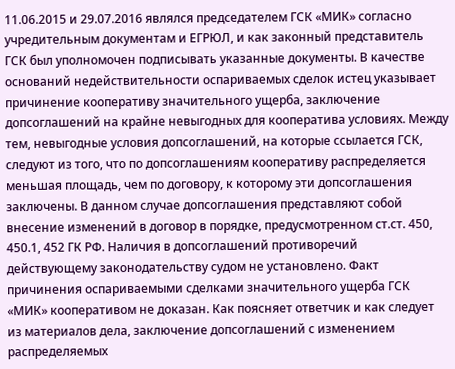11.06.2015 и 29.07.2016 являлся председателем ГСК «МИК» согласно учредительным документам и ЕГРЮЛ, и как законный представитель ГСК был уполномочен подписывать указанные документы. В качестве оснований недействительности оспариваемых сделок истец указывает причинение кооперативу значительного ущерба, заключение допсоглашений на крайне невыгодных для кооператива условиях. Между тем, невыгодные условия допсоглашений, на которые ссылается ГСК, следуют из того, что по допсоглашениям кооперативу распределяется меньшая площадь, чем по договору, к которому эти допсоглашения заключены. В данном случае допсоглашения представляют собой внесение изменений в договор в порядке, предусмотренном ст.ст. 450, 450.1, 452 ГК РФ. Наличия в допсоглашений противоречий действующему законодательству судом не установлено. Факт причинения оспариваемыми сделками значительного ущерба ГСК «МИК» кооперативом не доказан. Как поясняет ответчик и как следует из материалов дела, заключение допсоглашений с изменением распределяемых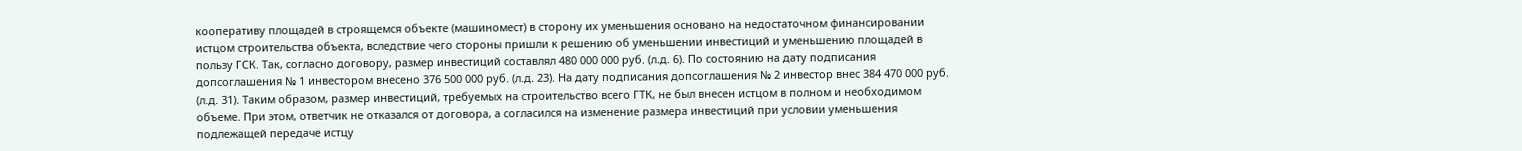кооперативу площадей в строящемся объекте (машиномест) в сторону их уменьшения основано на недостаточном финансировании истцом строительства объекта, вследствие чего стороны пришли к решению об уменьшении инвестиций и уменьшению площадей в пользу ГСК. Так, согласно договору, размер инвестиций составлял 480 000 000 руб. (л.д. 6). По состоянию на дату подписания допсоглашения № 1 инвестором внесено 376 500 000 руб. (л.д. 23). На дату подписания допсоглашения № 2 инвестор внес 384 470 000 руб. (л.д. 31). Таким образом, размер инвестиций, требуемых на строительство всего ГТК, не был внесен истцом в полном и необходимом объеме. При этом, ответчик не отказался от договора, а согласился на изменение размера инвестиций при условии уменьшения подлежащей передаче истцу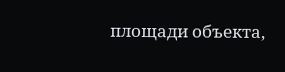площади объекта,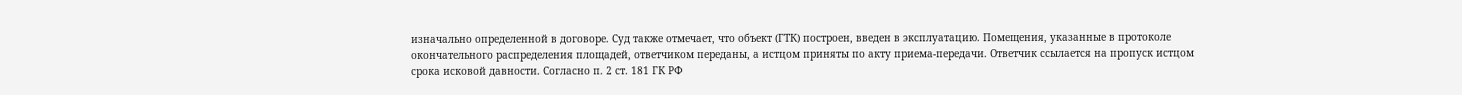изначально определенной в договоре. Суд также отмечает, что объект (ГТК) построен, введен в эксплуатацию. Помещения, указанные в протоколе окончательного распределения площадей, ответчиком переданы, а истцом приняты по акту приема-передачи. Ответчик ссылается на пропуск истцом срока исковой давности. Согласно п. 2 ст. 181 ГК РФ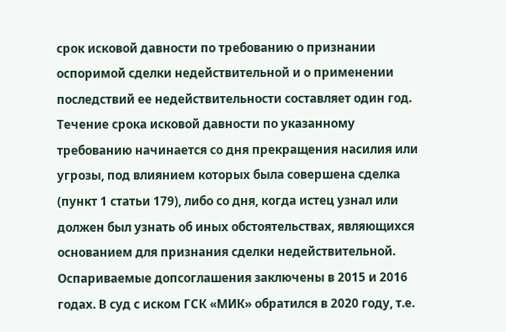срок исковой давности по требованию о признании оспоримой сделки недействительной и о применении последствий ее недействительности составляет один год. Течение срока исковой давности по указанному требованию начинается со дня прекращения насилия или угрозы, под влиянием которых была совершена сделка (пункт 1 статьи 179), либо со дня, когда истец узнал или должен был узнать об иных обстоятельствах, являющихся основанием для признания сделки недействительной. Оспариваемые допсоглашения заключены в 2015 и 2016 годах. В суд с иском ГСК «МИК» обратился в 2020 году, т.е.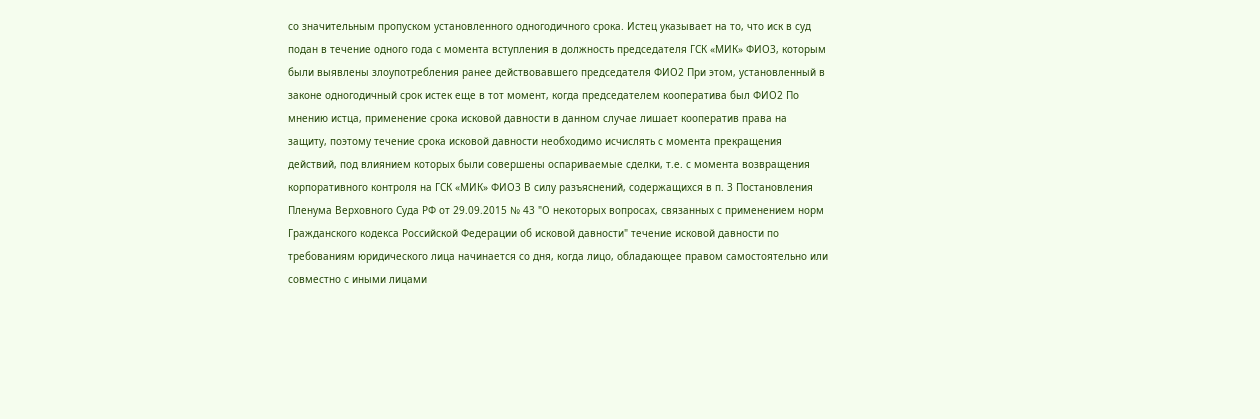со значительным пропуском установленного одногодичного срока. Истец указывает на то, что иск в суд подан в течение одного года с момента вступления в должность председателя ГСК «МИК» ФИО3, которым были выявлены злоупотребления ранее действовавшего председателя ФИО2 При этом, установленный в законе одногодичный срок истек еще в тот момент, когда председателем кооператива был ФИО2 По мнению истца, применение срока исковой давности в данном случае лишает кооператив права на защиту, поэтому течение срока исковой давности необходимо исчислять с момента прекращения действий, под влиянием которых были совершены оспариваемые сделки, т.е. с момента возвращения корпоративного контроля на ГСК «МИК» ФИО3 В силу разъяснений, содержащихся в п. 3 Постановления Пленума Верховного Суда РФ от 29.09.2015 № 43 "О некоторых вопросах, связанных с применением норм Гражданского кодекса Российской Федерации об исковой давности" течение исковой давности по требованиям юридического лица начинается со дня, когда лицо, обладающее правом самостоятельно или совместно с иными лицами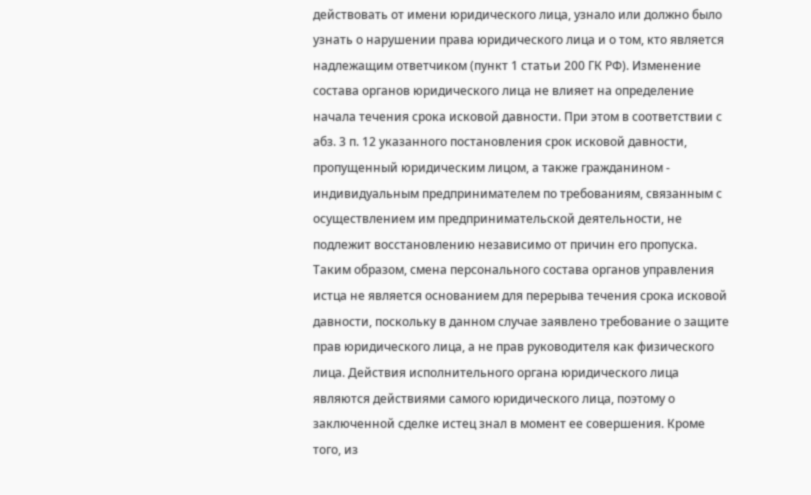действовать от имени юридического лица, узнало или должно было узнать о нарушении права юридического лица и о том, кто является надлежащим ответчиком (пункт 1 статьи 200 ГК РФ). Изменение состава органов юридического лица не влияет на определение начала течения срока исковой давности. При этом в соответствии с абз. 3 п. 12 указанного постановления срок исковой давности, пропущенный юридическим лицом, а также гражданином - индивидуальным предпринимателем по требованиям, связанным с осуществлением им предпринимательской деятельности, не подлежит восстановлению независимо от причин его пропуска. Таким образом, смена персонального состава органов управления истца не является основанием для перерыва течения срока исковой давности, поскольку в данном случае заявлено требование о защите прав юридического лица, а не прав руководителя как физического лица. Действия исполнительного органа юридического лица являются действиями самого юридического лица, поэтому о заключенной сделке истец знал в момент ее совершения. Кроме того, из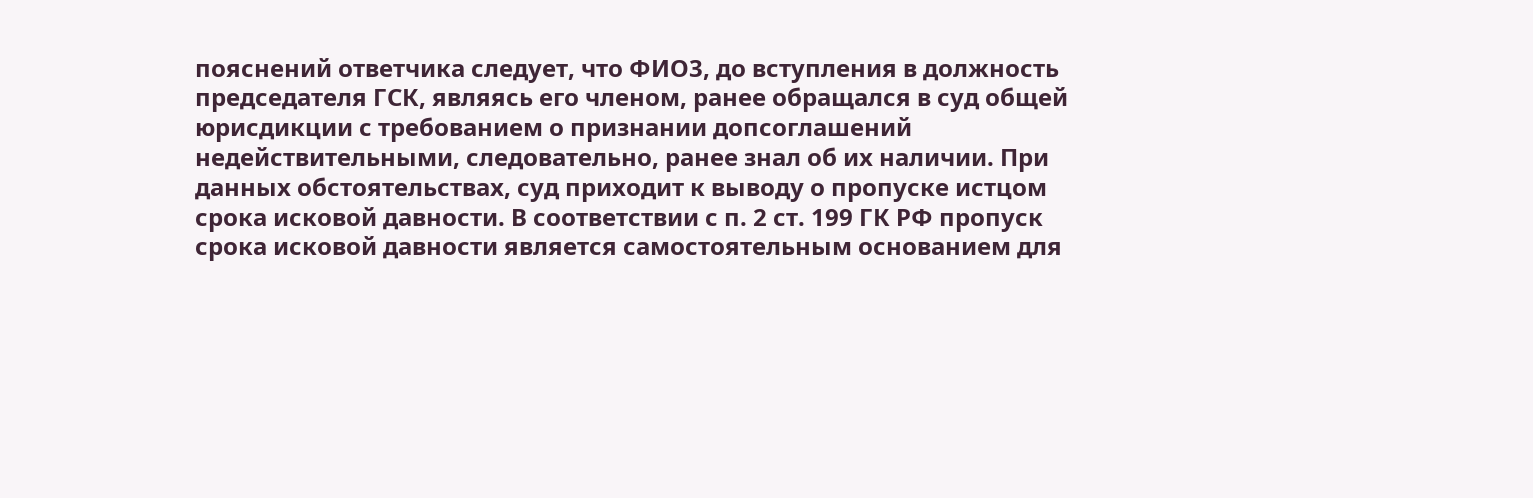пояснений ответчика следует, что ФИО3, до вступления в должность председателя ГСК, являясь его членом, ранее обращался в суд общей юрисдикции с требованием о признании допсоглашений недействительными, следовательно, ранее знал об их наличии. При данных обстоятельствах, суд приходит к выводу о пропуске истцом срока исковой давности. В соответствии с п. 2 ст. 199 ГК РФ пропуск срока исковой давности является самостоятельным основанием для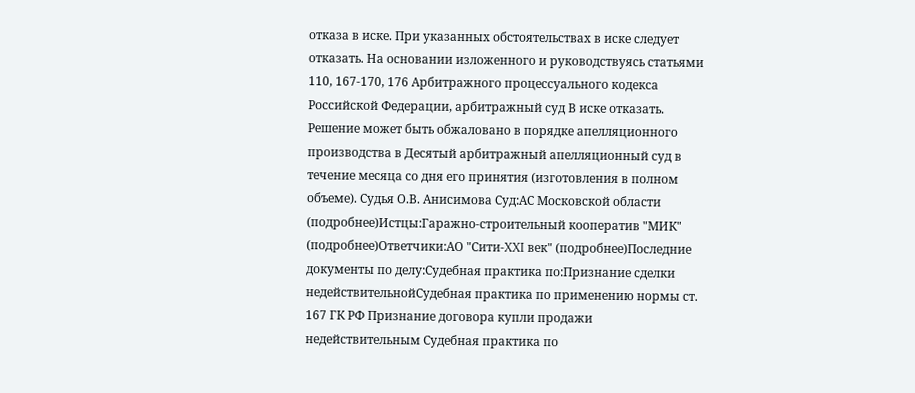отказа в иске. При указанных обстоятельствах в иске следует отказать. На основании изложенного и руководствуясь статьями 110, 167-170, 176 Арбитражного процессуального кодекса Российской Федерации, арбитражный суд В иске отказать. Решение может быть обжаловано в порядке апелляционного производства в Десятый арбитражный апелляционный суд в течение месяца со дня его принятия (изготовления в полном объеме). Судья О.В. Анисимова Суд:АС Московской области (подробнее)Истцы:Гаражно-строительный кооператив "МИК" (подробнее)Ответчики:АО "Сити-XXI век" (подробнее)Последние документы по делу:Судебная практика по:Признание сделки недействительнойСудебная практика по применению нормы ст. 167 ГК РФ Признание договора купли продажи недействительным Судебная практика по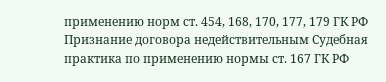применению норм ст. 454, 168, 170, 177, 179 ГК РФ
Признание договора недействительным Судебная практика по применению нормы ст. 167 ГК РФ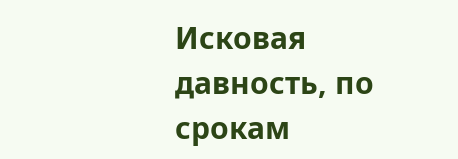Исковая давность, по срокам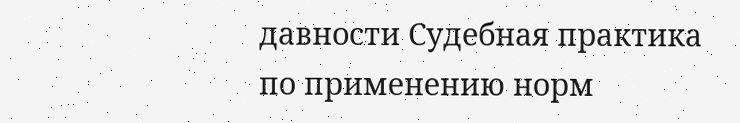давности Судебная практика по применению норм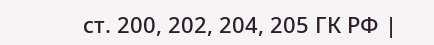ст. 200, 202, 204, 205 ГК РФ |